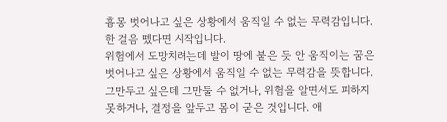흉몽 벗어나고 싶은 상황에서 움직일 수 없는 무력감입니다. 한 걸음 뗐다면 시작입니다.
위험에서 도망치려는데 발이 땅에 붙은 듯 안 움직이는 꿈은 벗어나고 싶은 상황에서 움직일 수 없는 무력감을 뜻합니다. 그만두고 싶은데 그만둘 수 없거나, 위험을 알면서도 피하지 못하거나, 결정을 앞두고 몸이 굳은 것입니다. 애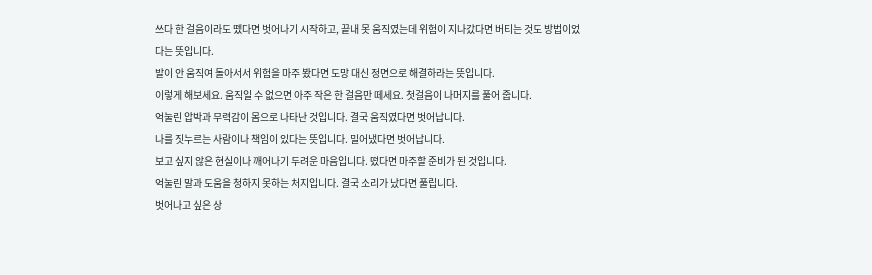쓰다 한 걸음이라도 뗐다면 벗어나기 시작하고, 끝내 못 움직였는데 위험이 지나갔다면 버티는 것도 방법이었다는 뜻입니다.
발이 안 움직여 돌아서서 위험을 마주 봤다면 도망 대신 정면으로 해결하라는 뜻입니다.
이렇게 해보세요. 움직일 수 없으면 아주 작은 한 걸음만 떼세요. 첫걸음이 나머지를 풀어 줍니다.
억눌린 압박과 무력감이 몸으로 나타난 것입니다. 결국 움직였다면 벗어납니다.
나를 짓누르는 사람이나 책임이 있다는 뜻입니다. 밀어냈다면 벗어납니다.
보고 싶지 않은 현실이나 깨어나기 두려운 마음입니다. 떴다면 마주할 준비가 된 것입니다.
억눌린 말과 도움을 청하지 못하는 처지입니다. 결국 소리가 났다면 풀립니다.
벗어나고 싶은 상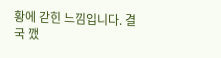황에 갇힌 느낌입니다. 결국 깼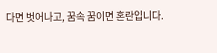다면 벗어나고, 꿈속 꿈이면 혼란입니다.